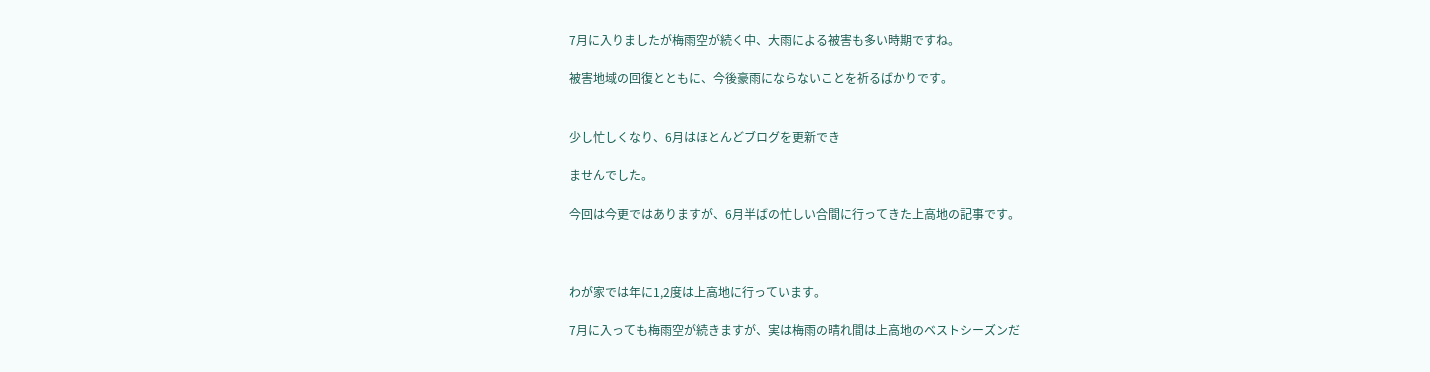7月に入りましたが梅雨空が続く中、大雨による被害も多い時期ですね。

被害地域の回復とともに、今後豪雨にならないことを祈るばかりです。


少し忙しくなり、6月はほとんどブログを更新でき

ませんでした。

今回は今更ではありますが、6月半ばの忙しい合間に行ってきた上高地の記事です。



わが家では年に1,2度は上高地に行っています。

7月に入っても梅雨空が続きますが、実は梅雨の晴れ間は上高地のベストシーズンだ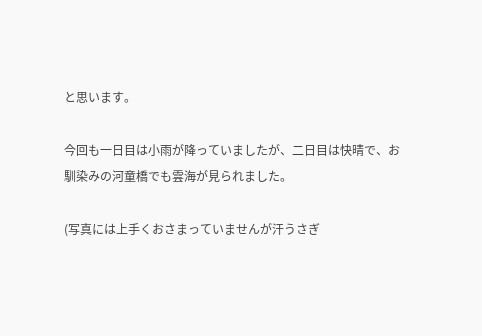と思います。

今回も一日目は小雨が降っていましたが、二日目は快晴で、お馴染みの河童橋でも雲海が見られました。

(写真には上手くおさまっていませんが汗うさぎ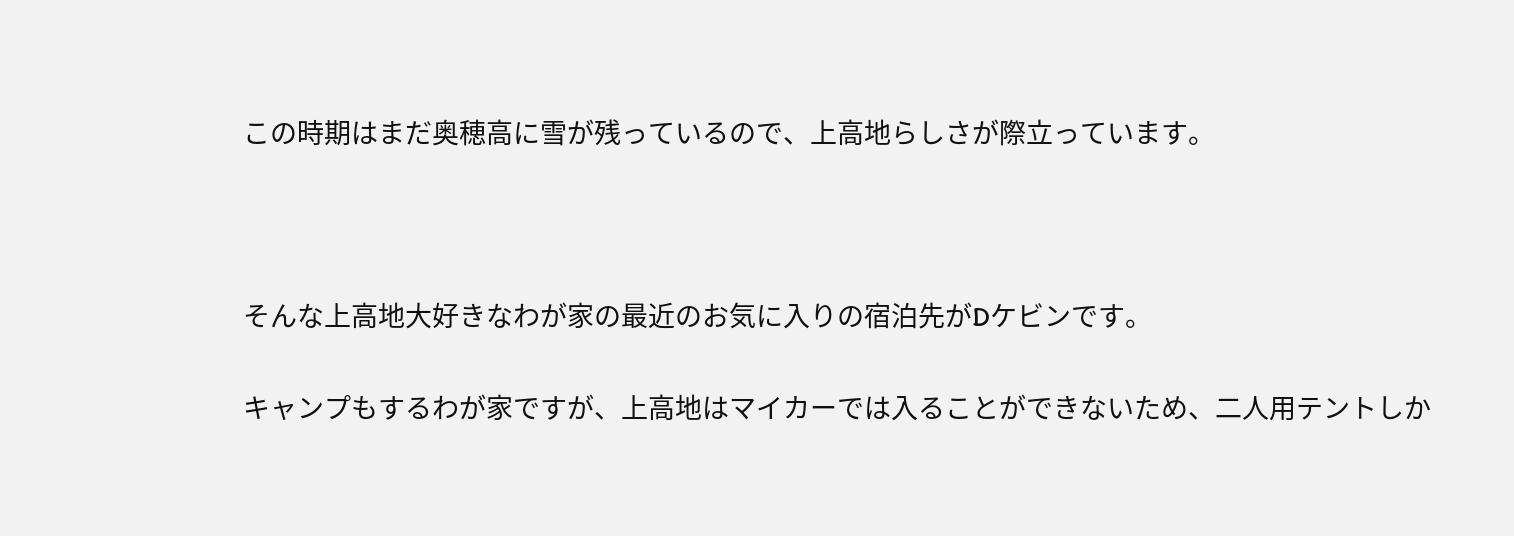この時期はまだ奥穂高に雪が残っているので、上高地らしさが際立っています。



そんな上高地大好きなわが家の最近のお気に入りの宿泊先がDケビンです。

キャンプもするわが家ですが、上高地はマイカーでは入ることができないため、二人用テントしか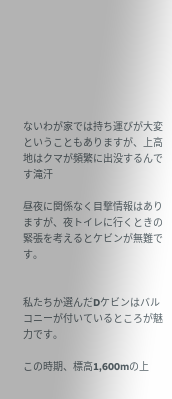ないわが家では持ち運びが大変ということもありますが、上高地はクマが頻繁に出没するんです滝汗

昼夜に関係なく目撃情報はありますが、夜トイレに行くときの緊張を考えるとケビンが無難です。


私たちか選んだDケビンはバルコニーが付いているところが魅力です。

この時期、標高1,600mの上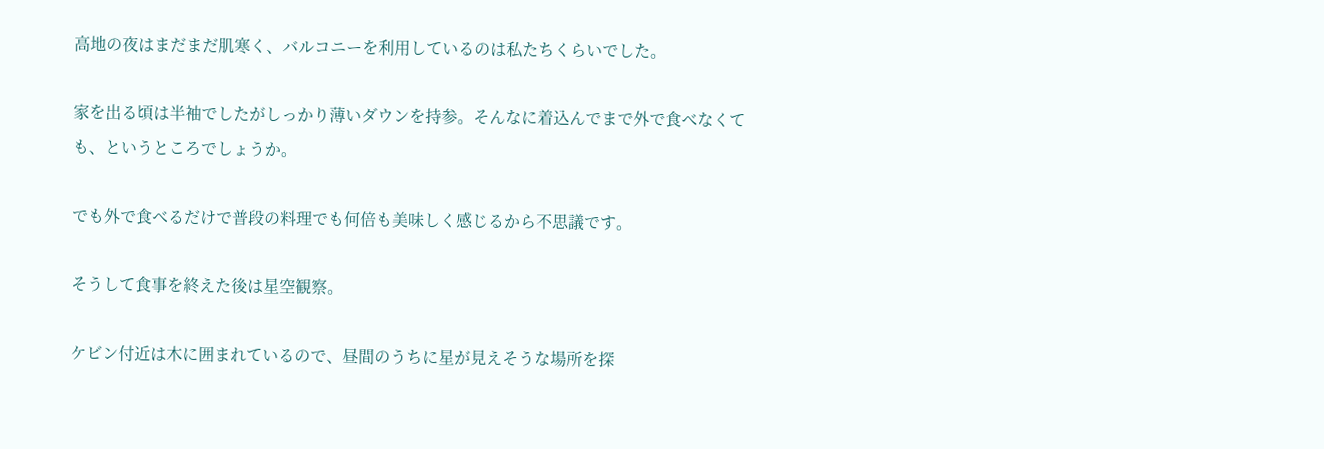高地の夜はまだまだ肌寒く、バルコニーを利用しているのは私たちくらいでした。

家を出る頃は半袖でしたがしっかり薄いダウンを持参。そんなに着込んでまで外で食べなくても、というところでしょうか。

でも外で食べるだけで普段の料理でも何倍も美味しく感じるから不思議です。

そうして食事を終えた後は星空観察。

ケビン付近は木に囲まれているので、昼間のうちに星が見えそうな場所を探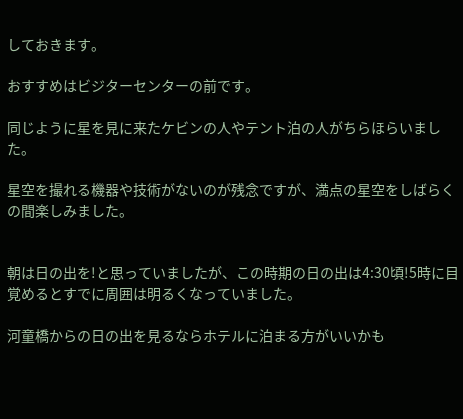しておきます。

おすすめはビジターセンターの前です。

同じように星を見に来たケビンの人やテント泊の人がちらほらいました。

星空を撮れる機器や技術がないのが残念ですが、満点の星空をしばらくの間楽しみました。


朝は日の出を!と思っていましたが、この時期の日の出は4:30頃!5時に目覚めるとすでに周囲は明るくなっていました。

河童橋からの日の出を見るならホテルに泊まる方がいいかも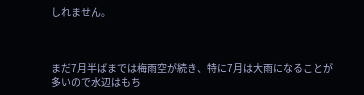しれません。



まだ7月半ばまでは梅雨空が続き、特に7月は大雨になることが多いので水辺はもち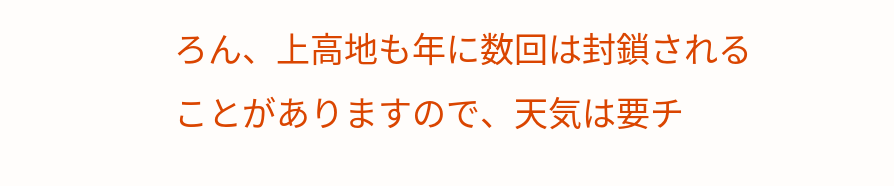ろん、上高地も年に数回は封鎖されることがありますので、天気は要チ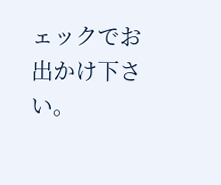ェックでお出かけ下さい。